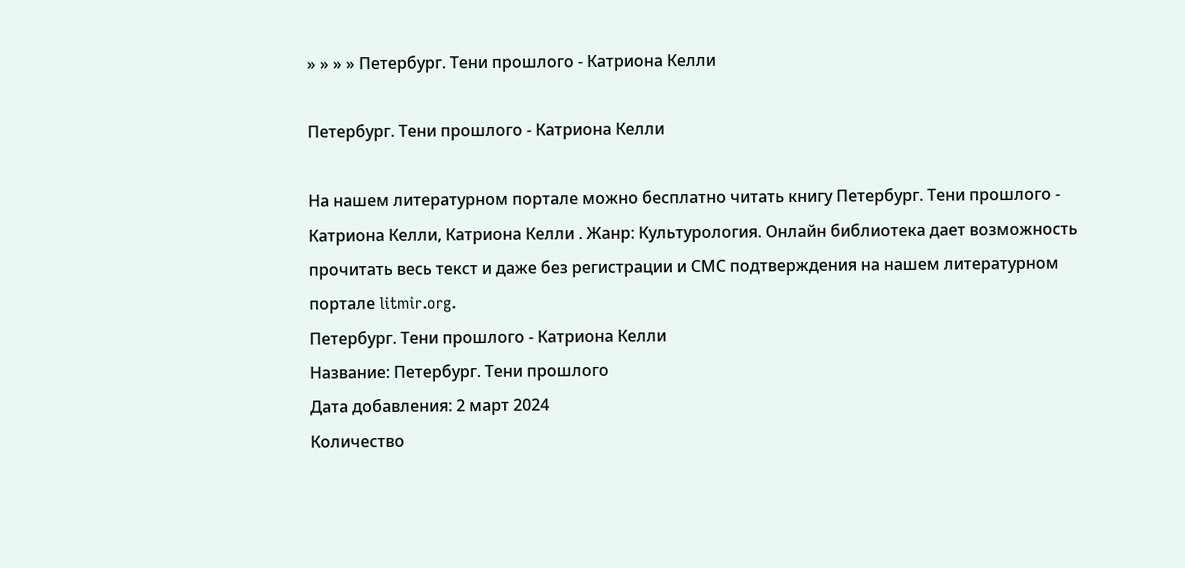» » » » Петербург. Тени прошлого - Катриона Келли

Петербург. Тени прошлого - Катриона Келли

На нашем литературном портале можно бесплатно читать книгу Петербург. Тени прошлого - Катриона Келли, Катриона Келли . Жанр: Культурология. Онлайн библиотека дает возможность прочитать весь текст и даже без регистрации и СМС подтверждения на нашем литературном портале litmir.org.
Петербург. Тени прошлого - Катриона Келли
Название: Петербург. Тени прошлого
Дата добавления: 2 март 2024
Количество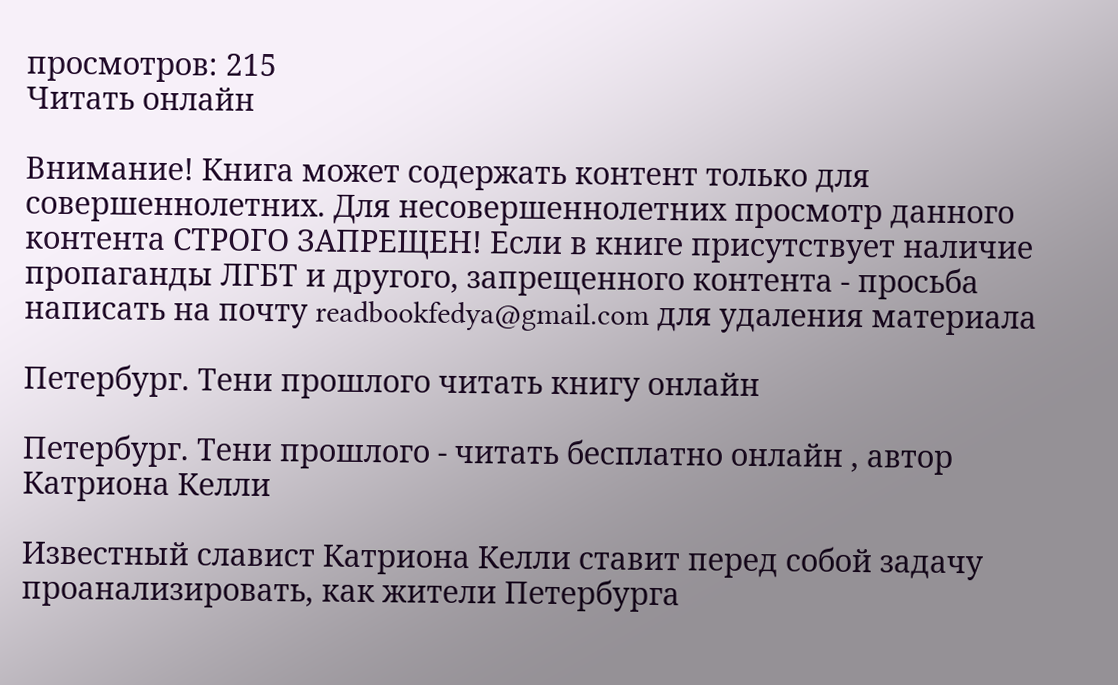просмотров: 215
Читать онлайн

Внимание! Книга может содержать контент только для совершеннолетних. Для несовершеннолетних просмотр данного контента СТРОГО ЗАПРЕЩЕН! Если в книге присутствует наличие пропаганды ЛГБТ и другого, запрещенного контента - просьба написать на почту readbookfedya@gmail.com для удаления материала

Петербург. Тени прошлого читать книгу онлайн

Петербург. Тени прошлого - читать бесплатно онлайн , автор Катриона Келли

Известный славист Катриона Келли ставит перед собой задачу проанализировать, как жители Петербурга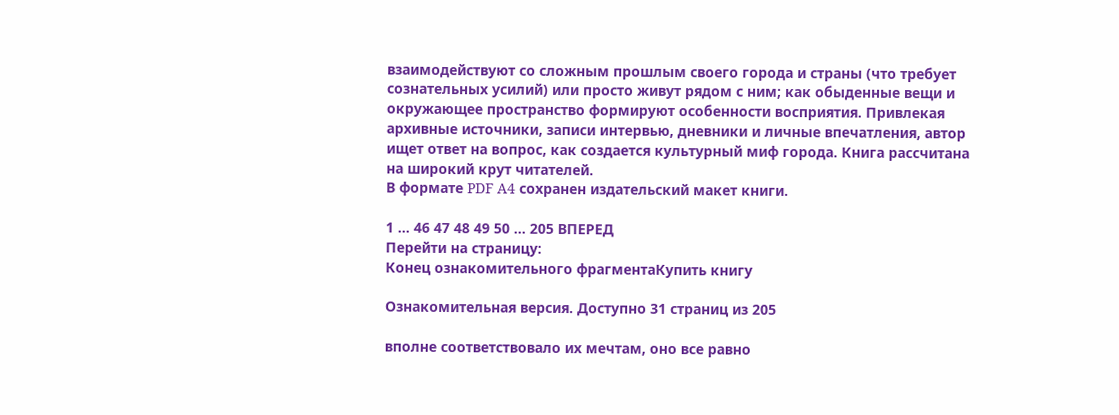взаимодействуют со сложным прошлым своего города и страны (что требует сознательных усилий) или просто живут рядом с ним; как обыденные вещи и окружающее пространство формируют особенности восприятия. Привлекая архивные источники, записи интервью, дневники и личные впечатления, автор ищет ответ на вопрос, как создается культурный миф города. Книга рассчитана на широкий крут читателей.
В формате PDF A4 сохранен издательский макет книги.

1 ... 46 47 48 49 50 ... 205 ВПЕРЕД
Перейти на страницу:
Конец ознакомительного фрагментаКупить книгу

Ознакомительная версия. Доступно 31 страниц из 205

вполне соответствовало их мечтам, оно все равно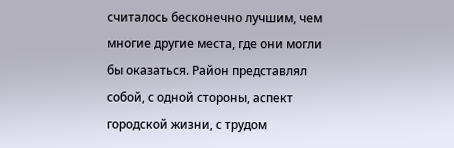считалось бесконечно лучшим, чем многие другие места, где они могли бы оказаться. Район представлял собой, с одной стороны, аспект городской жизни, с трудом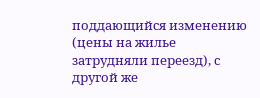поддающийся изменению (цены на жилье затрудняли переезд), с другой же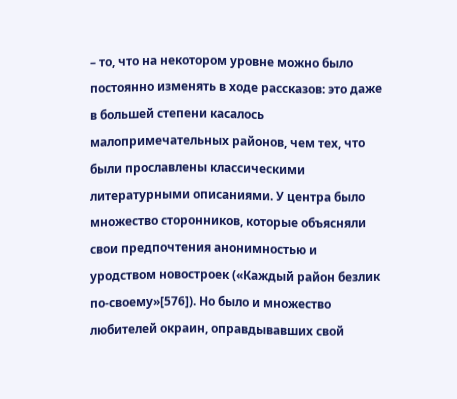– то, что на некотором уровне можно было постоянно изменять в ходе рассказов: это даже в большей степени касалось малопримечательных районов, чем тех, что были прославлены классическими литературными описаниями. У центра было множество сторонников, которые объясняли свои предпочтения анонимностью и уродством новостроек («Каждый район безлик по-своему»[576]). Но было и множество любителей окраин, оправдывавших свой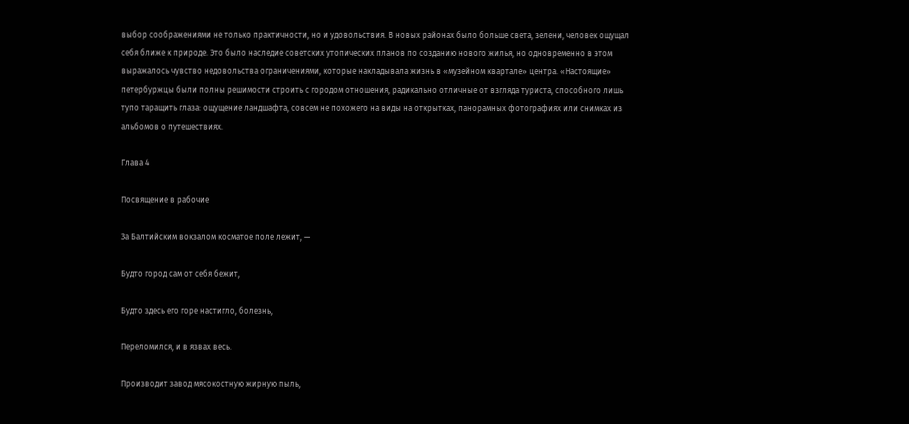выбор соображениями не только практичности, но и удовольствия. В новых районах было больше света, зелени, человек ощущал себя ближе к природе. Это было наследие советских утопических планов по созданию нового жилья, но одновременно в этом выражалось чувство недовольства ограничениями, которые накладывала жизнь в «музейном квартале» центра. «Настоящие» петербуржцы были полны решимости строить с городом отношения, радикально отличные от взгляда туриста, способного лишь тупо таращить глаза: ощущение ландшафта, совсем не похожего на виды на открытках, панорамных фотографиях или снимках из альбомов о путешествиях.

Глава 4

Посвящение в рабочие

За Балтийским вокзалом косматое поле лежит, —

Будто город сам от себя бежит,

Будто здесь его горе настигло, болезнь,

Переломился, и в язвах весь.

Производит завод мясокостную жирную пыль,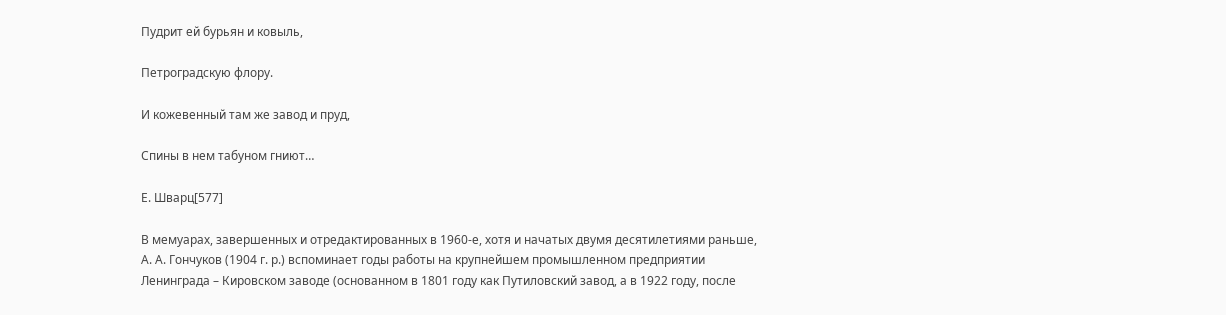Пудрит ей бурьян и ковыль,

Петроградскую флору.

И кожевенный там же завод и пруд,

Спины в нем табуном гниют…

Е. Шварц[577]

В мемуарах, завершенных и отредактированных в 1960-е, хотя и начатых двумя десятилетиями раньше, А. А. Гончуков (1904 г. р.) вспоминает годы работы на крупнейшем промышленном предприятии Ленинграда – Кировском заводе (основанном в 1801 году как Путиловский завод, а в 1922 году, после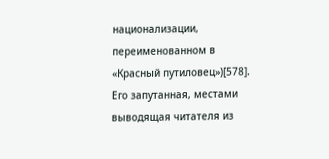национализации, переименованном в «Красный путиловец»)[578]. Его запутанная, местами выводящая читателя из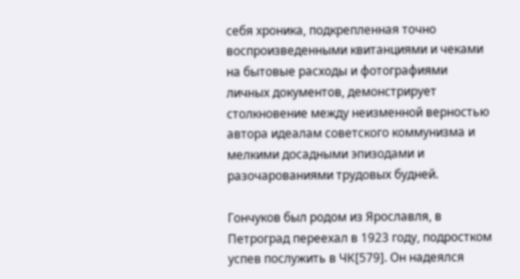себя хроника, подкрепленная точно воспроизведенными квитанциями и чеками на бытовые расходы и фотографиями личных документов, демонстрирует столкновение между неизменной верностью автора идеалам советского коммунизма и мелкими досадными эпизодами и разочарованиями трудовых будней.

Гончуков был родом из Ярославля, в Петроград переехал в 1923 году, подростком успев послужить в ЧК[579]. Он надеялся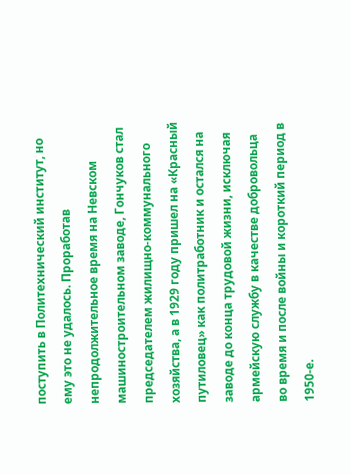поступить в Политехнический институт, но ему это не удалось. Проработав непродолжительное время на Невском машиностроительном заводе, Гончуков стал председателем жилищно-коммунального хозяйства, а в 1929 году пришел на «Красный путиловец» как политработник и остался на заводе до конца трудовой жизни, исключая армейскую службу в качестве добровольца во время и после войны и короткий период в 1950-е.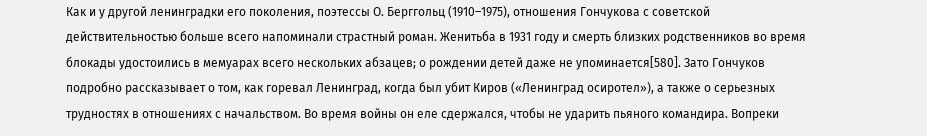Как и у другой ленинградки его поколения, поэтессы О. Берггольц (1910–1975), отношения Гончукова с советской действительностью больше всего напоминали страстный роман. Женитьба в 1931 году и смерть близких родственников во время блокады удостоились в мемуарах всего нескольких абзацев; о рождении детей даже не упоминается[580]. Зато Гончуков подробно рассказывает о том, как горевал Ленинград, когда был убит Киров («Ленинград осиротел»), а также о серьезных трудностях в отношениях с начальством. Во время войны он еле сдержался, чтобы не ударить пьяного командира. Вопреки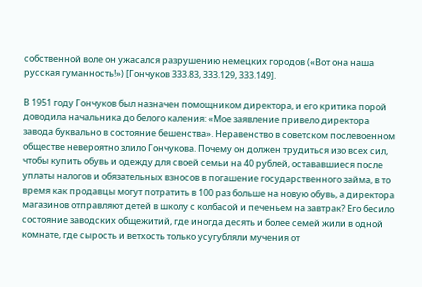собственной воле он ужасался разрушению немецких городов («Вот она наша русская гуманность!») [Гончуков 333.83, 333.129, 333.149].

В 1951 году Гончуков был назначен помощником директора, и его критика порой доводила начальника до белого каления: «Мое заявление привело директора завода буквально в состояние бешенства». Неравенство в советском послевоенном обществе невероятно злило Гончукова. Почему он должен трудиться изо всех сил, чтобы купить обувь и одежду для своей семьи на 40 рублей, остававшиеся после уплаты налогов и обязательных взносов в погашение государственного займа, в то время как продавцы могут потратить в 100 раз больше на новую обувь, а директора магазинов отправляют детей в школу с колбасой и печеньем на завтрак? Его бесило состояние заводских общежитий, где иногда десять и более семей жили в одной комнате, где сырость и ветхость только усугубляли мучения от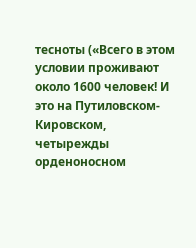тесноты («Всего в этом условии проживают около 1600 человек! И это на Путиловском-Кировском, четырежды орденоносном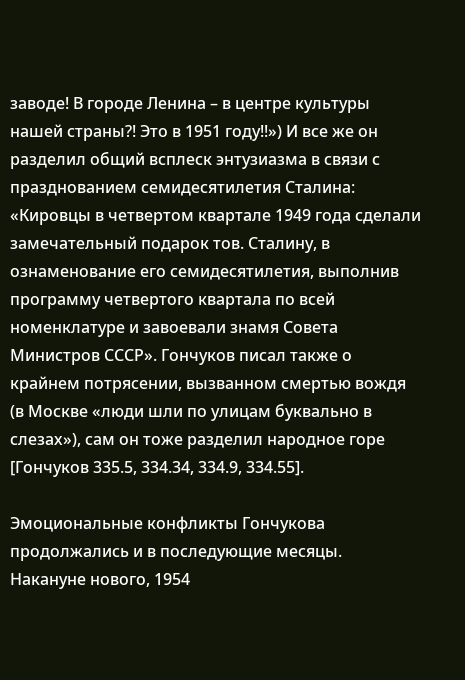заводе! В городе Ленина – в центре культуры нашей страны?! Это в 1951 году!!») И все же он разделил общий всплеск энтузиазма в связи с празднованием семидесятилетия Сталина: «Кировцы в четвертом квартале 1949 года сделали замечательный подарок тов. Сталину, в ознаменование его семидесятилетия, выполнив программу четвертого квартала по всей номенклатуре и завоевали знамя Совета Министров СССР». Гончуков писал также о крайнем потрясении, вызванном смертью вождя (в Москве «люди шли по улицам буквально в слезах»), сам он тоже разделил народное горе [Гончуков 335.5, 334.34, 334.9, 334.55].

Эмоциональные конфликты Гончукова продолжались и в последующие месяцы. Накануне нового, 1954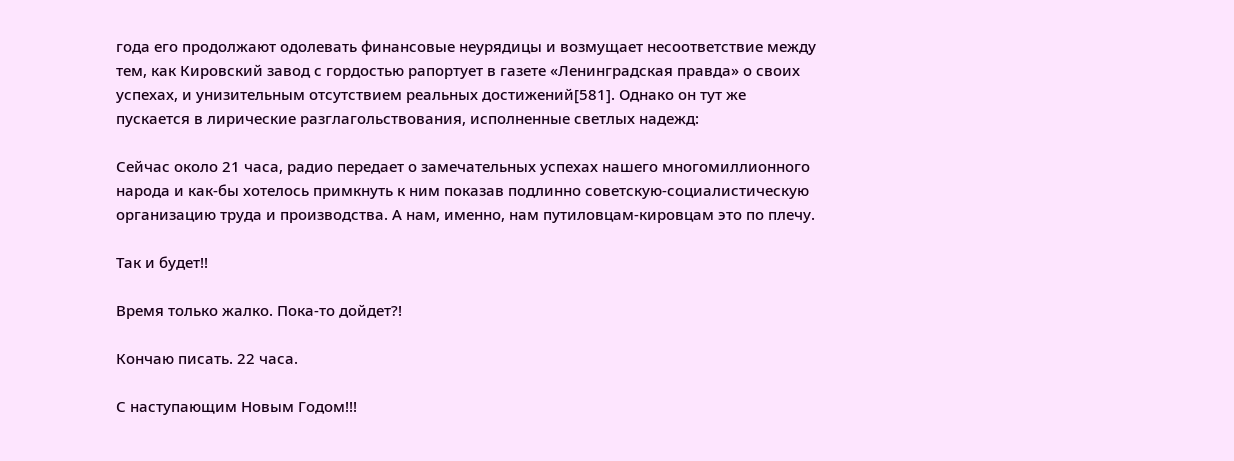года его продолжают одолевать финансовые неурядицы и возмущает несоответствие между тем, как Кировский завод с гордостью рапортует в газете «Ленинградская правда» о своих успехах, и унизительным отсутствием реальных достижений[581]. Однако он тут же пускается в лирические разглагольствования, исполненные светлых надежд:

Сейчас около 21 часа, радио передает о замечательных успехах нашего многомиллионного народа и как-бы хотелось примкнуть к ним показав подлинно советскую-социалистическую организацию труда и производства. А нам, именно, нам путиловцам-кировцам это по плечу.

Так и будет!!

Время только жалко. Пока-то дойдет?!

Кончаю писать. 22 часа.

С наступающим Новым Годом!!!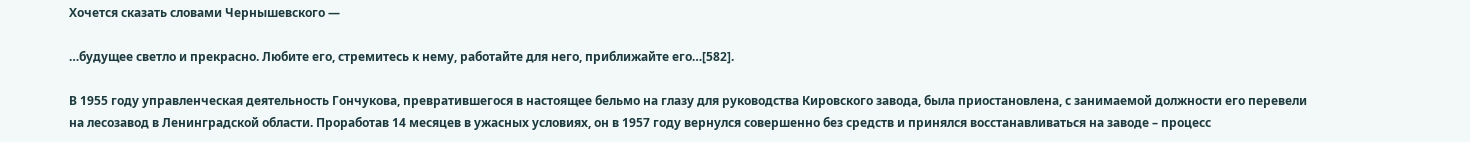Хочется сказать словами Чернышевского —

…будущее светло и прекрасно. Любите его, стремитесь к нему, работайте для него, приближайте его…[582].

В 1955 году управленческая деятельность Гончукова, превратившегося в настоящее бельмо на глазу для руководства Кировского завода, была приостановлена, с занимаемой должности его перевели на лесозавод в Ленинградской области. Проработав 14 месяцев в ужасных условиях, он в 1957 году вернулся совершенно без средств и принялся восстанавливаться на заводе – процесс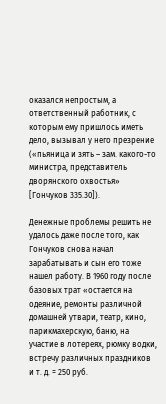оказался непростым, а ответственный работник, с которым ему пришлось иметь дело, вызывал у него презрение («пьяница и зять – зам. какого-то министра, представитель дворянского охвостья» [Гончуков 335.30]).

Денежные проблемы решить не удалось даже после того, как Гончуков снова начал зарабатывать и сын его тоже нашел работу. В 1960 году после базовых трат «остается на одеяние, ремонты различной домашней утвари, театр, кино, парикмахерскую, баню, на участие в лотереях, рюмку водки, встречу различных праздников и т. д. = 250 руб.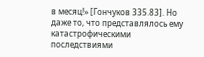в месяц!» [Гончуков 335.83]. Но даже то, что представлялось ему катастрофическими последствиями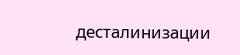десталинизации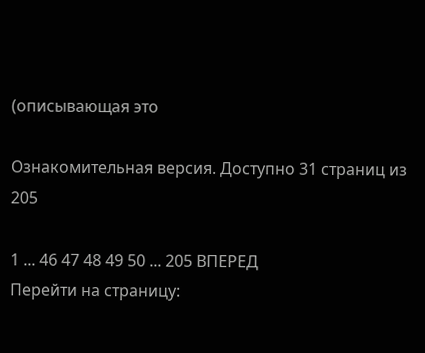(описывающая это

Ознакомительная версия. Доступно 31 страниц из 205

1 ... 46 47 48 49 50 ... 205 ВПЕРЕД
Перейти на страницу: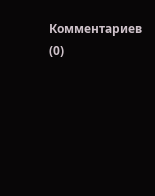Комментариев (0)